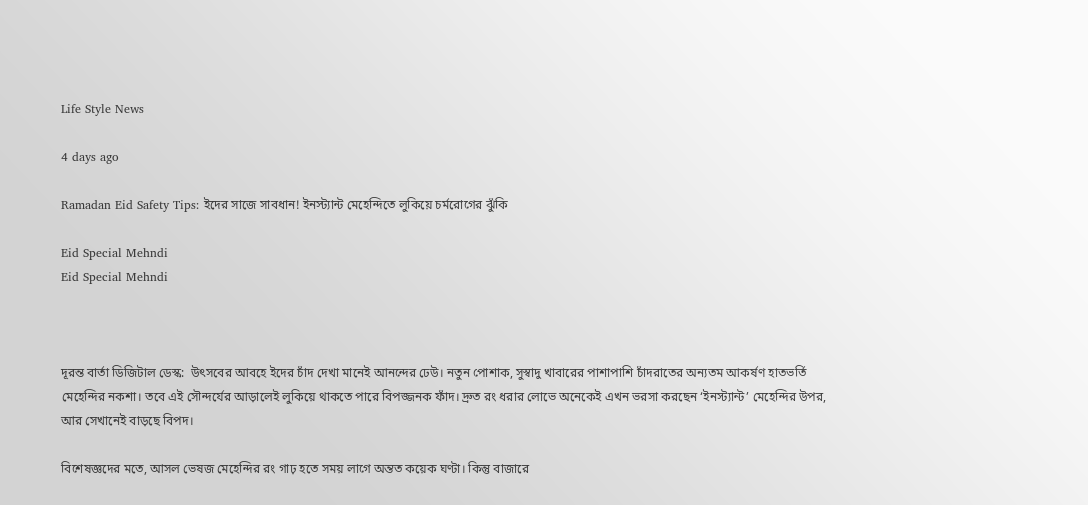Life Style News

4 days ago

Ramadan Eid Safety Tips: ইদের সাজে সাবধান! ইনস্ট্যান্ট মেহেন্দিতে লুকিয়ে চর্মরোগের ঝুঁকি

Eid Special Mehndi
Eid Special Mehndi



দূরন্ত বার্তা ডিজিটাল ডেস্ক:  উৎসবের আবহে ইদের চাঁদ দেখা মানেই আনন্দের ঢেউ। নতুন পোশাক, সুস্বাদু খাবারের পাশাপাশি চাঁদরাতের অন্যতম আকর্ষণ হাতভর্তি মেহেন্দির নকশা। তবে এই সৌন্দর্যের আড়ালেই লুকিয়ে থাকতে পারে বিপজ্জনক ফাঁদ। দ্রুত রং ধরার লোভে অনেকেই এখন ভরসা করছেন ‘ইনস্ট্যান্ট’ মেহেন্দির উপর, আর সেখানেই বাড়ছে বিপদ।

বিশেষজ্ঞদের মতে, আসল ভেষজ মেহেন্দির রং গাঢ় হতে সময় লাগে অন্তত কয়েক ঘণ্টা। কিন্তু বাজারে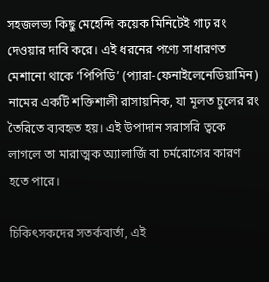সহজলভ্য কিছু মেহেন্দি কয়েক মিনিটেই গাঢ় রং দেওয়ার দাবি করে। এই ধরনের পণ্যে সাধারণত মেশানো থাকে ‘পিপিডি’ (প্যারা-ফেনাইলেনেডিয়ামিন) নামের একটি শক্তিশালী রাসায়নিক, যা মূলত চুলের রং তৈরিতে ব্যবহৃত হয়। এই উপাদান সরাসরি ত্বকে লাগলে তা মারাত্মক অ্যালার্জি বা চর্মরোগের কারণ হতে পারে।

চিকিৎসকদের সতর্কবার্তা, এই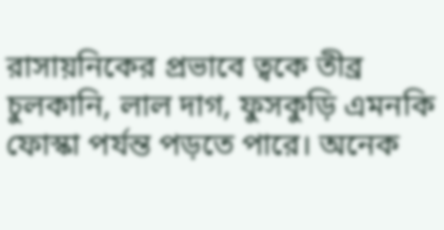রাসায়নিকের প্রভাবে ত্বকে তীব্র চুলকানি, লাল দাগ, ফুসকুড়ি এমনকি ফোস্কা পর্যন্ত পড়তে পারে। অনেক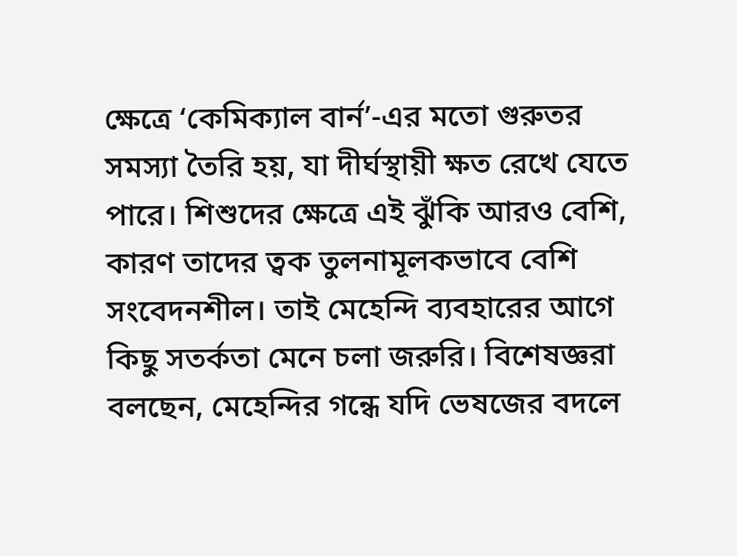ক্ষেত্রে ‘কেমিক্যাল বার্ন’-এর মতো গুরুতর সমস্যা তৈরি হয়, যা দীর্ঘস্থায়ী ক্ষত রেখে যেতে পারে। শিশুদের ক্ষেত্রে এই ঝুঁকি আরও বেশি, কারণ তাদের ত্বক তুলনামূলকভাবে বেশি সংবেদনশীল। তাই মেহেন্দি ব্যবহারের আগে কিছু সতর্কতা মেনে চলা জরুরি। বিশেষজ্ঞরা বলছেন, মেহেন্দির গন্ধে যদি ভেষজের বদলে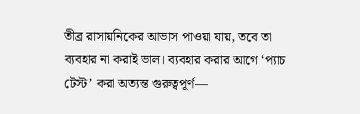তীব্র রাসায়নিকের আভাস পাওয়া যায়, তবে তা ব্যবহার না করাই ভাল। ব্যবহার করার আগে ‘প্যাচ টেস্ট’ করা অত্যন্ত গুরুত্বপূর্ণ—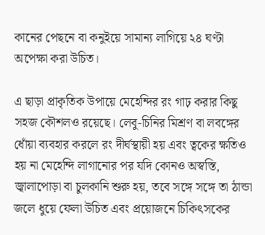কানের পেছনে বা কনুইয়ে সামান্য লাগিয়ে ২৪ ঘণ্টা অপেক্ষা করা উচিত।

এ ছাড়া প্রাকৃতিক উপায়ে মেহেন্দির রং গাঢ় করার কিছু সহজ কৌশলও রয়েছে। লেবু-চিনির মিশ্রণ বা লবঙ্গের ধোঁয়া ব্যবহার করলে রং দীর্ঘস্থায়ী হয় এবং ত্বকের ক্ষতিও হয় না মেহেন্দি লাগানোর পর যদি কোনও অস্বস্তি, জ্বালাপোড়া বা চুলকানি শুরু হয়, তবে সঙ্গে সঙ্গে তা ঠান্ডা জলে ধুয়ে ফেলা উচিত এবং প্রয়োজনে চিকিৎসকের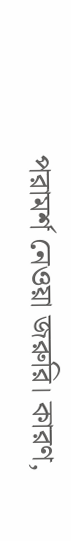পরামর্শ নেওয়া জরুরি। কারণ,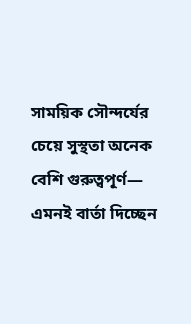সাময়িক সৌন্দর্যের চেয়ে সুস্থতা অনেক বেশি গুরুত্বপূর্ণ— এমনই বার্তা দিচ্ছেন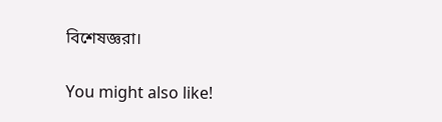বিশেষজ্ঞরা।

You might also like!